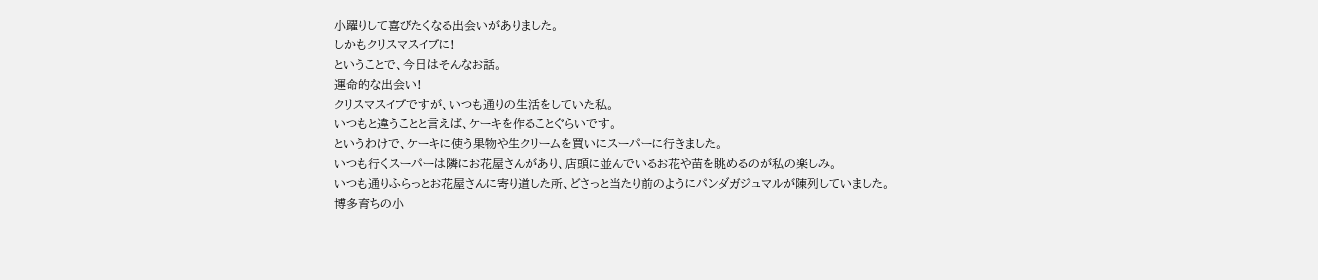小躍りして喜びたくなる出会いがありました。
しかもクリスマスイブに!
ということで、今日はそんなお話。
運命的な出会い!
クリスマスイブですが、いつも通りの生活をしていた私。
いつもと違うことと言えば、ケーキを作ることぐらいです。
というわけで、ケーキに使う果物や生クリームを買いにスーパーに行きました。
いつも行くスーパーは隣にお花屋さんがあり、店頭に並んでいるお花や苗を眺めるのが私の楽しみ。
いつも通りふらっとお花屋さんに寄り道した所、どさっと当たり前のようにパンダガジュマルが陳列していました。
博多育ちの小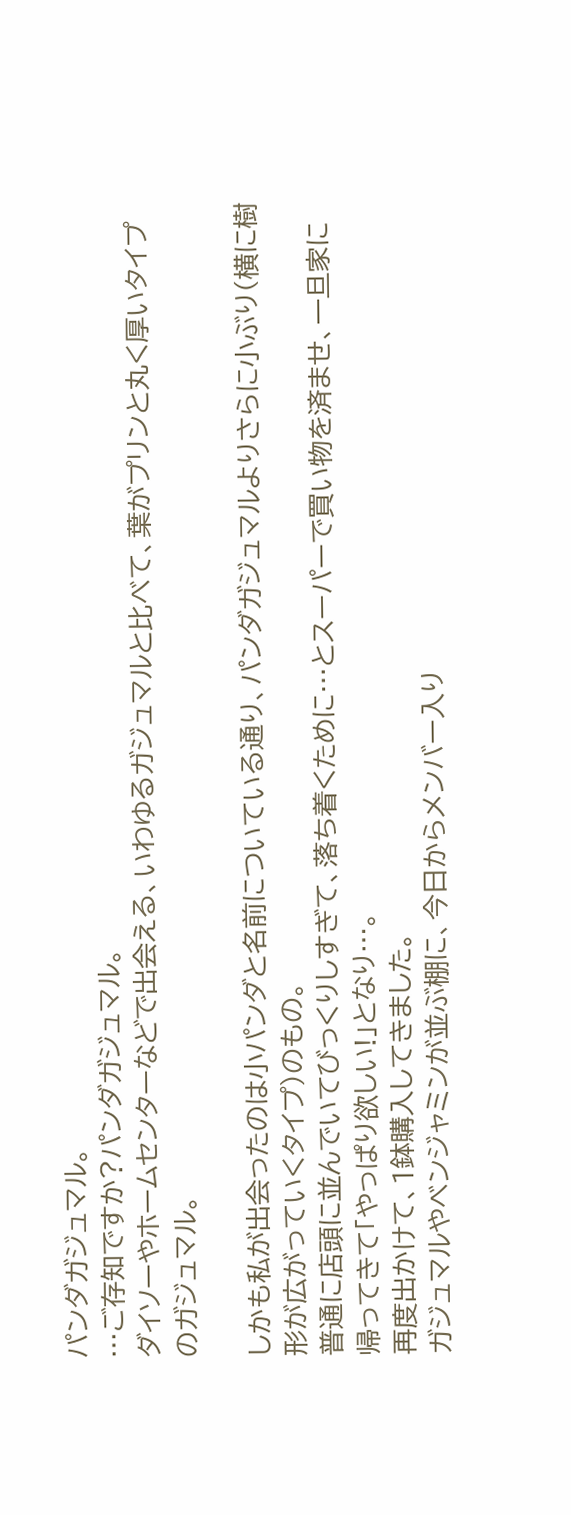パンダガジュマル。
…ご存知ですか?パンダガジュマル。
ダイソーやホームセンターなどで出会える、いわゆるガジュマルと比べて、葉がプリンと丸く厚いタイプのガジュマル。

しかも私が出会ったのは小パンダと名前についている通り、パンダガジュマルよりさらに小ぶり(横に樹形が広がっていくタイプ)のもの。
普通に店頭に並んでいてびっくりしすぎて、落ち着くために…とスーパーで買い物を済ませ、一旦家に帰ってきて「やっぱり欲しい!」となり…。
再度出かけて、1鉢購入してきました。
ガジュマルやベンジャミンが並ぶ棚に、今日からメンバー入り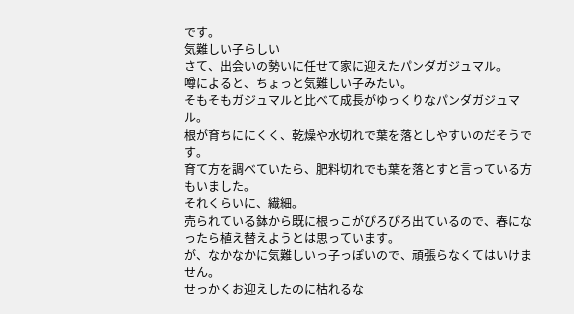です。
気難しい子らしい
さて、出会いの勢いに任せて家に迎えたパンダガジュマル。
噂によると、ちょっと気難しい子みたい。
そもそもガジュマルと比べて成長がゆっくりなパンダガジュマル。
根が育ちににくく、乾燥や水切れで葉を落としやすいのだそうです。
育て方を調べていたら、肥料切れでも葉を落とすと言っている方もいました。
それくらいに、繊細。
売られている鉢から既に根っこがぴろぴろ出ているので、春になったら植え替えようとは思っています。
が、なかなかに気難しいっ子っぽいので、頑張らなくてはいけません。
せっかくお迎えしたのに枯れるな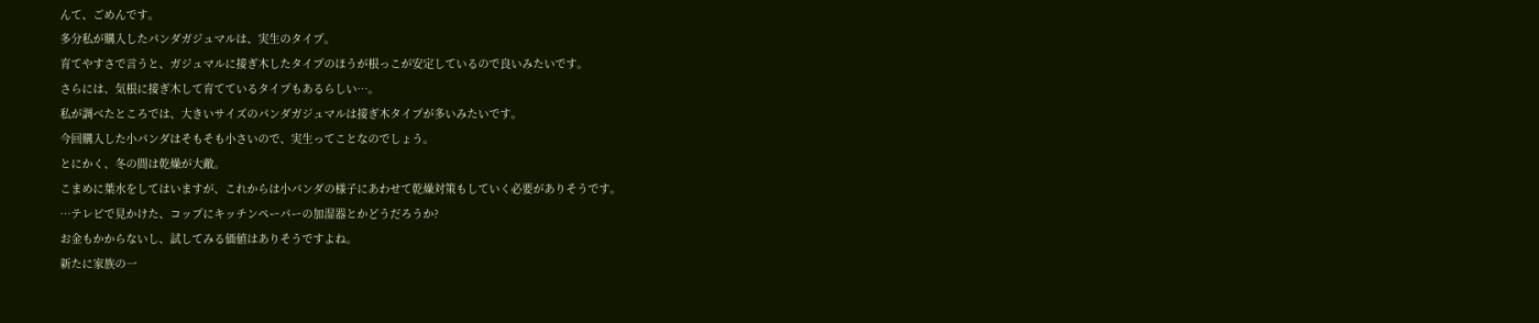んて、ごめんです。
多分私が購入したパンダガジュマルは、実生のタイプ。
育てやすさで言うと、ガジュマルに接ぎ木したタイプのほうが根っこが安定しているので良いみたいです。
さらには、気根に接ぎ木して育てているタイプもあるらしい…。
私が調べたところでは、大きいサイズのパンダガジュマルは接ぎ木タイプが多いみたいです。
今回購入した小パンダはそもそも小さいので、実生ってことなのでしょう。
とにかく、冬の間は乾燥が大敵。
こまめに葉水をしてはいますが、これからは小パンダの様子にあわせて乾燥対策もしていく必要がありそうです。
…テレビで見かけた、コップにキッチンペーパーの加湿器とかどうだろうか?
お金もかからないし、試してみる価値はありそうですよね。
新たに家族の一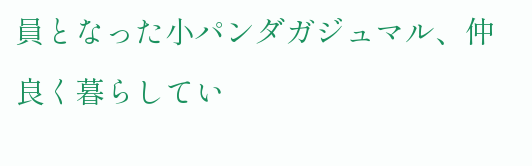員となった小パンダガジュマル、仲良く暮らしてい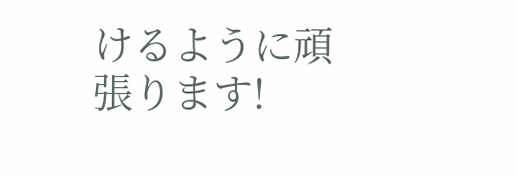けるように頑張ります!